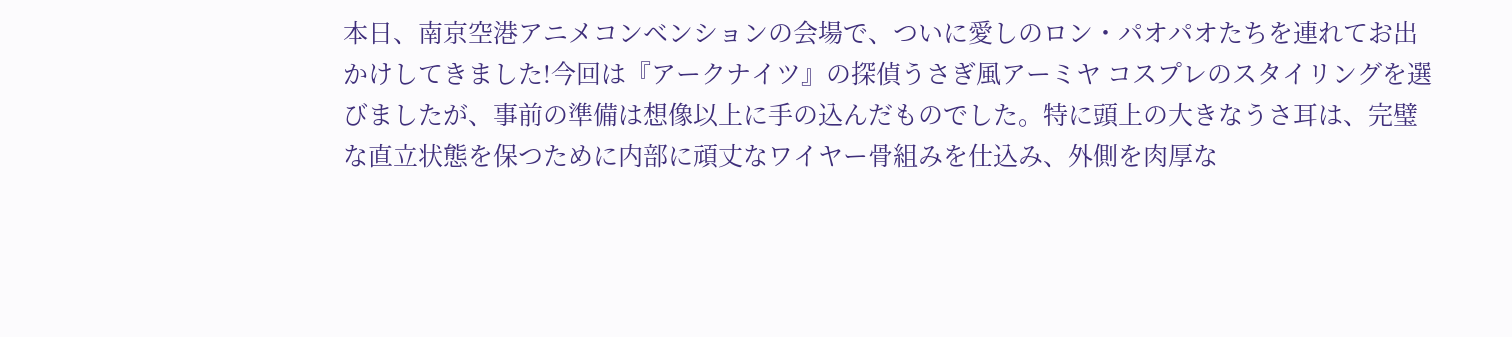本日、南京空港アニメコンベンションの会場で、ついに愛しのロン・パオパオたちを連れてお出かけしてきました!今回は『アークナイツ』の探偵うさぎ風アーミヤ コスプレのスタイリングを選びましたが、事前の準備は想像以上に手の込んだものでした。特に頭上の大きなうさ耳は、完璧な直立状態を保つために内部に頑丈なワイヤー骨組みを仕込み、外側を肉厚な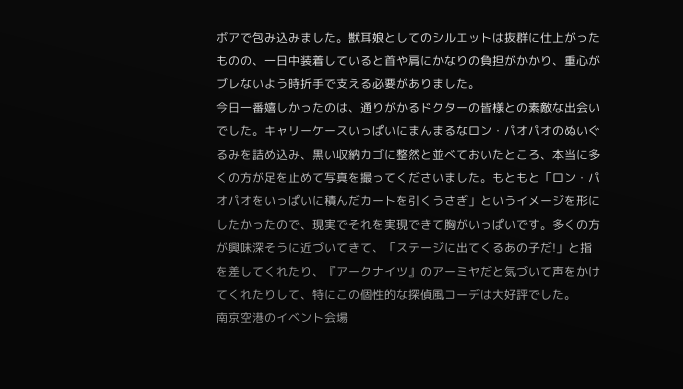ボアで包み込みました。獣耳娘としてのシルエットは抜群に仕上がったものの、一日中装着していると首や肩にかなりの負担がかかり、重心がブレないよう時折手で支える必要がありました。
今日一番嬉しかったのは、通りがかるドクターの皆様との素敵な出会いでした。キャリーケースいっぱいにまんまるなロン・パオパオのぬいぐるみを詰め込み、黒い収納カゴに整然と並べておいたところ、本当に多くの方が足を止めて写真を撮ってくださいました。もともと「ロン・パオパオをいっぱいに積んだカートを引くうさぎ」というイメージを形にしたかったので、現実でそれを実現できて胸がいっぱいです。多くの方が興味深そうに近づいてきて、「ステージに出てくるあの子だ!」と指を差してくれたり、『アークナイツ』のアーミヤだと気づいて声をかけてくれたりして、特にこの個性的な探偵風コーデは大好評でした。
南京空港のイベント会場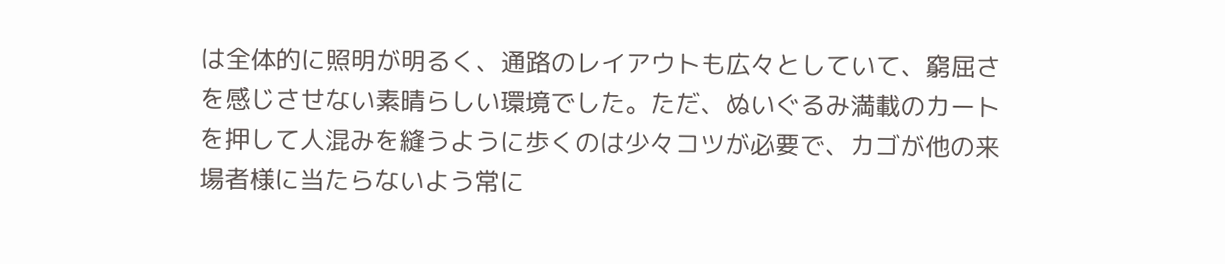は全体的に照明が明るく、通路のレイアウトも広々としていて、窮屈さを感じさせない素晴らしい環境でした。ただ、ぬいぐるみ満載のカートを押して人混みを縫うように歩くのは少々コツが必要で、カゴが他の来場者様に当たらないよう常に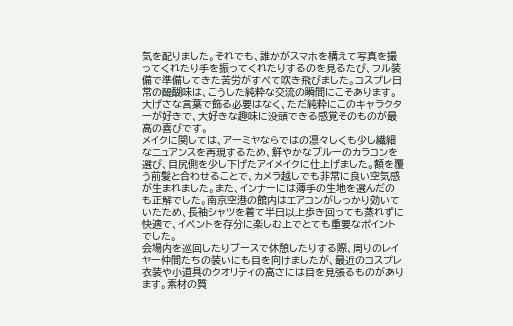気を配りました。それでも、誰かがスマホを構えて写真を撮ってくれたり手を振ってくれたりするのを見るたび、フル装備で準備してきた苦労がすべて吹き飛びました。コスプレ日常の醍醐味は、こうした純粋な交流の瞬間にこそあります。大げさな言葉で飾る必要はなく、ただ純粋にこのキャラクターが好きで、大好きな趣味に没頭できる感覚そのものが最高の喜びです。
メイクに関しては、アーミヤならではの凛々しくも少し繊細なニュアンスを再現するため、鮮やかなブルーのカラコンを選び、目尻側を少し下げたアイメイクに仕上げました。額を覆う前髪と合わせることで、カメラ越しでも非常に良い空気感が生まれました。また、インナーには薄手の生地を選んだのも正解でした。南京空港の館内はエアコンがしっかり効いていたため、長袖シャツを着て半日以上歩き回っても蒸れずに快適で、イベントを存分に楽しむ上でとても重要なポイントでした。
会場内を巡回したりブースで休憩したりする際、周りのレイヤー仲間たちの装いにも目を向けましたが、最近のコスプレ衣装や小道具のクオリティの高さには目を見張るものがあります。素材の質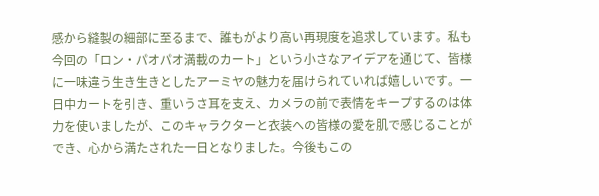感から縫製の細部に至るまで、誰もがより高い再現度を追求しています。私も今回の「ロン・パオパオ満載のカート」という小さなアイデアを通じて、皆様に一味違う生き生きとしたアーミヤの魅力を届けられていれば嬉しいです。一日中カートを引き、重いうさ耳を支え、カメラの前で表情をキープするのは体力を使いましたが、このキャラクターと衣装への皆様の愛を肌で感じることができ、心から満たされた一日となりました。今後もこの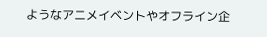ようなアニメイベントやオフライン企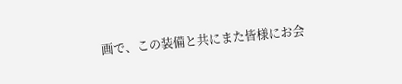画で、この装備と共にまた皆様にお会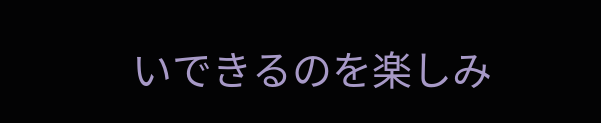いできるのを楽しみ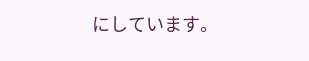にしています。